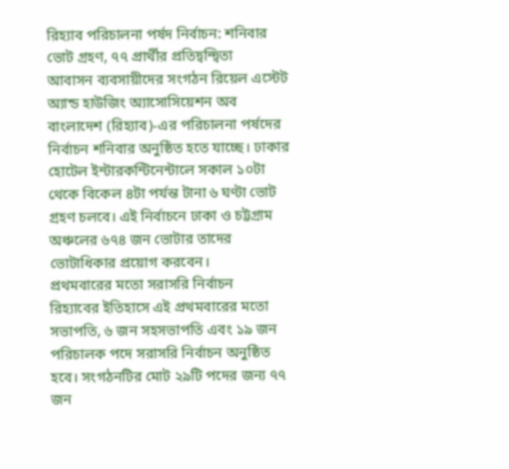রিহ্যাব পরিচালনা পর্ষদ নির্বাচন: শনিবার ভোট গ্রহণ, ৭৭ প্রার্থীর প্রতিদ্বন্দ্বিতা
আবাসন ব্যবসায়ীদের সংগঠন রিয়েল এস্টেট অ্যান্ড হাউজিং অ্যাসোসিয়েশন অব বাংলাদেশ (রিহ্যাব)-এর পরিচালনা পর্ষদের নির্বাচন শনিবার অনুষ্ঠিত হতে যাচ্ছে। ঢাকার হোটেল ইন্টারকন্টিনেন্টালে সকাল ১০টা থেকে বিকেল ৪টা পর্যন্ত টানা ৬ ঘণ্টা ভোট গ্রহণ চলবে। এই নির্বাচনে ঢাকা ও চট্টগ্রাম অঞ্চলের ৬৭৪ জন ভোটার তাদের ভোটাধিকার প্রয়োগ করবেন।
প্রথমবারের মতো সরাসরি নির্বাচন
রিহ্যাবের ইতিহাসে এই প্রথমবারের মতো সভাপতি, ৬ জন সহসভাপতি এবং ১৯ জন পরিচালক পদে সরাসরি নির্বাচন অনুষ্ঠিত হবে। সংগঠনটির মোট ২৯টি পদের জন্য ৭৭ জন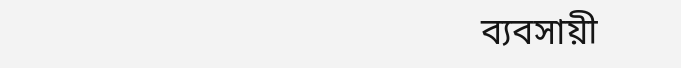ব্যবসায়ী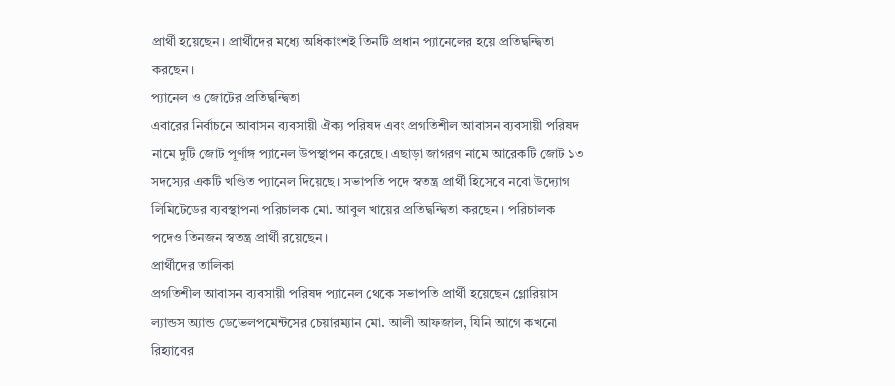প্রার্থী হয়েছেন। প্রার্থীদের মধ্যে অধিকাংশই তিনটি প্রধান প্যানেলের হয়ে প্রতিদ্বন্দ্বিতা করছেন।
প্যানেল ও জোটের প্রতিদ্বন্দ্বিতা
এবারের নির্বাচনে আবাসন ব্যবসায়ী ঐক্য পরিষদ এবং প্রগতিশীল আবাসন ব্যবসায়ী পরিষদ নামে দুটি জোট পূর্ণাঙ্গ প্যানেল উপস্থাপন করেছে। এছাড়া জাগরণ নামে আরেকটি জোট ১৩ সদস্যের একটি খণ্ডিত প্যানেল দিয়েছে। সভাপতি পদে স্বতন্ত্র প্রার্থী হিসেবে নবো উদ্যোগ লিমিটেডের ব্যবস্থাপনা পরিচালক মো. আবুল খায়ের প্রতিদ্বন্দ্বিতা করছেন। পরিচালক পদেও তিনজন স্বতন্ত্র প্রার্থী রয়েছেন।
প্রার্থীদের তালিকা
প্রগতিশীল আবাসন ব্যবসায়ী পরিষদ প্যানেল থেকে সভাপতি প্রার্থী হয়েছেন গ্লোরিয়াস ল্যান্ডস অ্যান্ড ডেভেলপমেন্টসের চেয়ারম্যান মো. আলী আফজাল, যিনি আগে কখনো রিহ্যাবের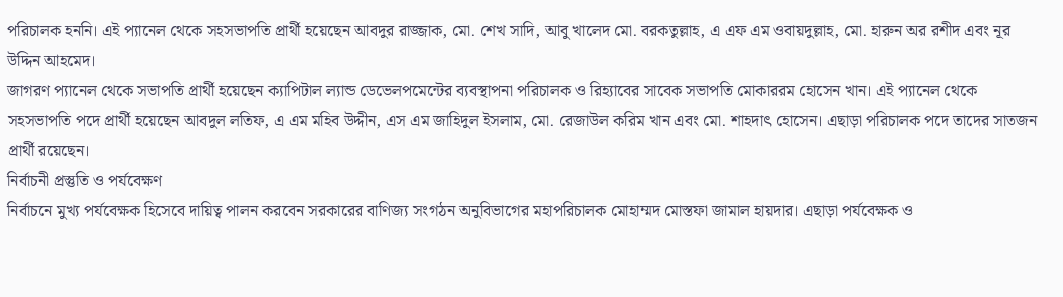পরিচালক হননি। এই প্যানেল থেকে সহসভাপতি প্রার্থী হয়েছেন আবদুর রাজ্জাক, মো. শেখ সাদি, আবু খালেদ মো. বরকতুল্লাহ, এ এফ এম ওবায়দুল্লাহ, মো. হারুন অর রশীদ এবং নূর উদ্দিন আহমেদ।
জাগরণ প্যানেল থেকে সভাপতি প্রার্থী হয়েছেন ক্যাপিটাল ল্যান্ড ডেভেলপমেন্টের ব্যবস্থাপনা পরিচালক ও রিহ্যাবের সাবেক সভাপতি মোকাররম হোসেন খান। এই প্যানেল থেকে সহসভাপতি পদে প্রার্থী হয়েছেন আবদুল লতিফ, এ এম মহিব উদ্দীন, এস এম জাহিদুল ইসলাম, মো. রেজাউল করিম খান এবং মো. শাহদাৎ হোসেন। এছাড়া পরিচালক পদে তাদের সাতজন প্রার্থী রয়েছেন।
নির্বাচনী প্রস্তুতি ও পর্যবেক্ষণ
নির্বাচনে মুখ্য পর্যবেক্ষক হিসেবে দায়িত্ব পালন করবেন সরকারের বাণিজ্য সংগঠন অনুবিভাগের মহাপরিচালক মোহাম্মদ মোস্তফা জামাল হায়দার। এছাড়া পর্যবেক্ষক ও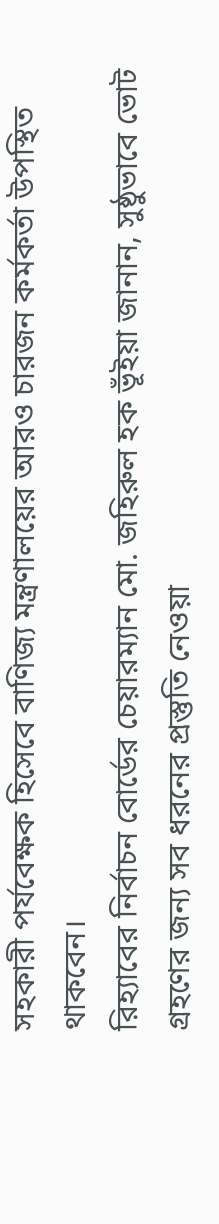সহকারী পর্যবেক্ষক হিসেবে বাণিজ্য মন্ত্রণালয়ের আরও চারজন কর্মকর্তা উপস্থিত থাকবেন।
রিহ্যাবের নির্বাচন বোর্ডের চেয়ারম্যান মো. জহিরুল হক ভূঁইয়া জানান, সুষ্ঠুভাবে ভোট গ্রহণের জন্য সব ধরনের প্রস্তুতি নেওয়া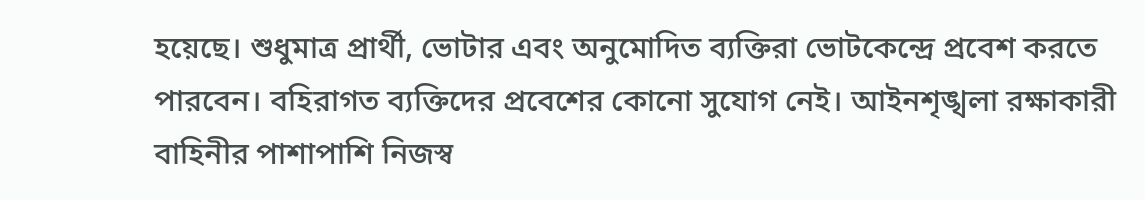হয়েছে। শুধুমাত্র প্রার্থী, ভোটার এবং অনুমোদিত ব্যক্তিরা ভোটকেন্দ্রে প্রবেশ করতে পারবেন। বহিরাগত ব্যক্তিদের প্রবেশের কোনো সুযোগ নেই। আইনশৃঙ্খলা রক্ষাকারী বাহিনীর পাশাপাশি নিজস্ব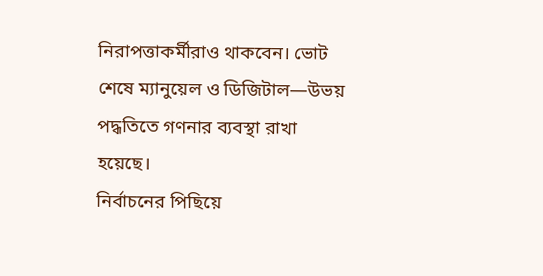নিরাপত্তাকর্মীরাও থাকবেন। ভোট শেষে ম্যানুয়েল ও ডিজিটাল—উভয় পদ্ধতিতে গণনার ব্যবস্থা রাখা হয়েছে।
নির্বাচনের পিছিয়ে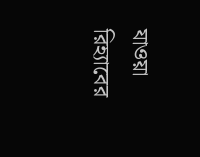যাওয়া
রিহ্যাবের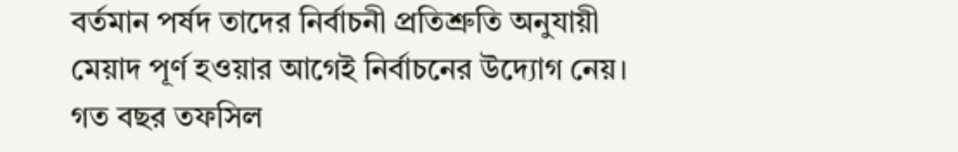বর্তমান পর্ষদ তাদের নির্বাচনী প্রতিশ্রুতি অনুযায়ী মেয়াদ পূর্ণ হওয়ার আগেই নির্বাচনের উদ্যোগ নেয়। গত বছর তফসিল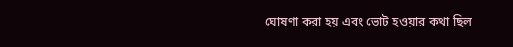ঘোষণা করা হয় এবং ভোট হওয়ার কথা ছিল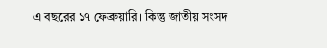এ বছরের ১৭ ফেব্রুয়ারি। কিন্তু জাতীয় সংসদ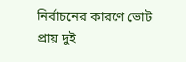নির্বাচনের কারণে ভোট প্রায় দুই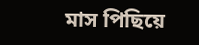মাস পিছিয়ে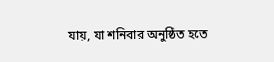যায়, যা শনিবার অনুষ্ঠিত হতে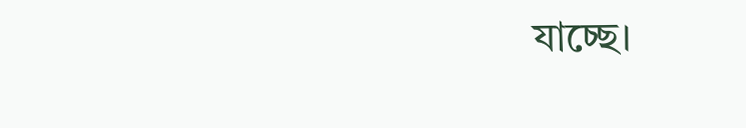যাচ্ছে।